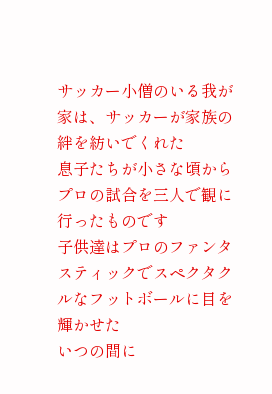サッカー小僧のいる我が家は、サッカーが家族の絆を紡いでくれた
息子たちが小さな頃からプロの試合を三人で観に行ったものです
子供達はプロのファンタスティックでスペクタクルなフットボールに目を輝かせた
いつの間に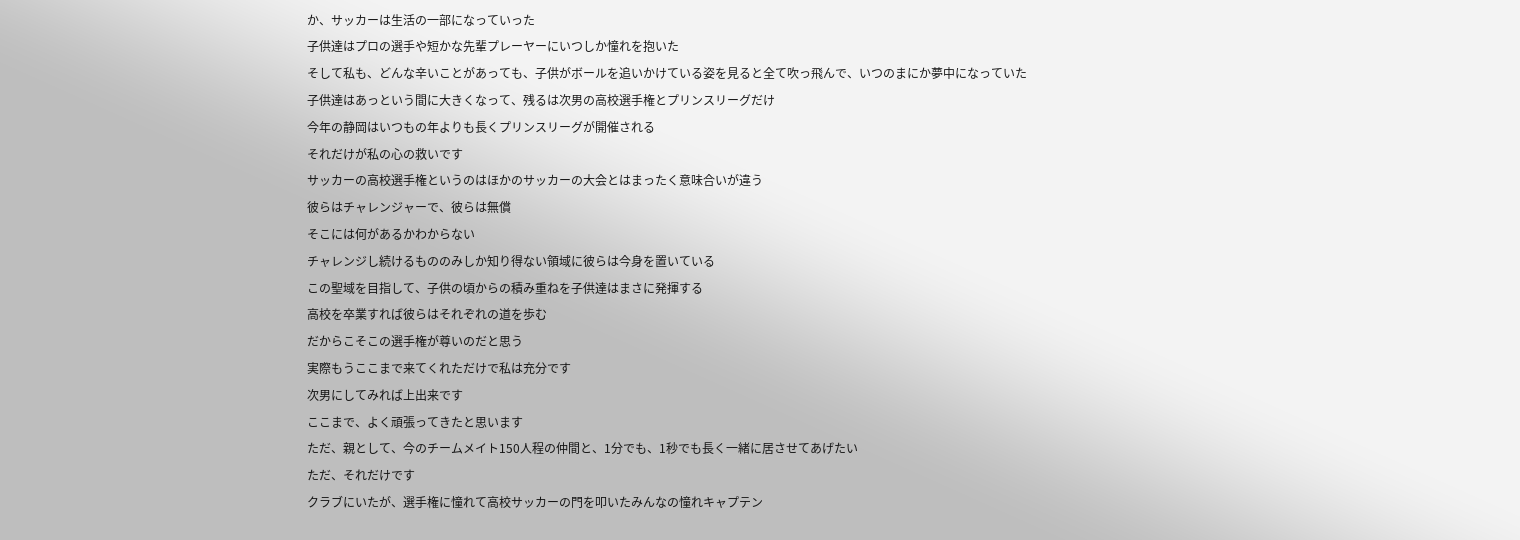か、サッカーは生活の一部になっていった
子供達はプロの選手や短かな先輩プレーヤーにいつしか憧れを抱いた
そして私も、どんな辛いことがあっても、子供がボールを追いかけている姿を見ると全て吹っ飛んで、いつのまにか夢中になっていた
子供達はあっという間に大きくなって、残るは次男の高校選手権とプリンスリーグだけ
今年の静岡はいつもの年よりも長くプリンスリーグが開催される
それだけが私の心の救いです
サッカーの高校選手権というのはほかのサッカーの大会とはまったく意味合いが違う
彼らはチャレンジャーで、彼らは無償
そこには何があるかわからない
チャレンジし続けるもののみしか知り得ない領域に彼らは今身を置いている
この聖域を目指して、子供の頃からの積み重ねを子供達はまさに発揮する
高校を卒業すれば彼らはそれぞれの道を歩む
だからこそこの選手権が尊いのだと思う
実際もうここまで来てくれただけで私は充分です
次男にしてみれば上出来です
ここまで、よく頑張ってきたと思います
ただ、親として、今のチームメイト150人程の仲間と、1分でも、1秒でも長く一緒に居させてあげたい
ただ、それだけです
クラブにいたが、選手権に憧れて高校サッカーの門を叩いたみんなの憧れキャプテン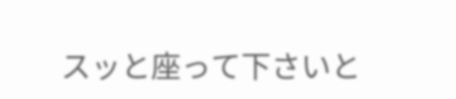スッと座って下さいと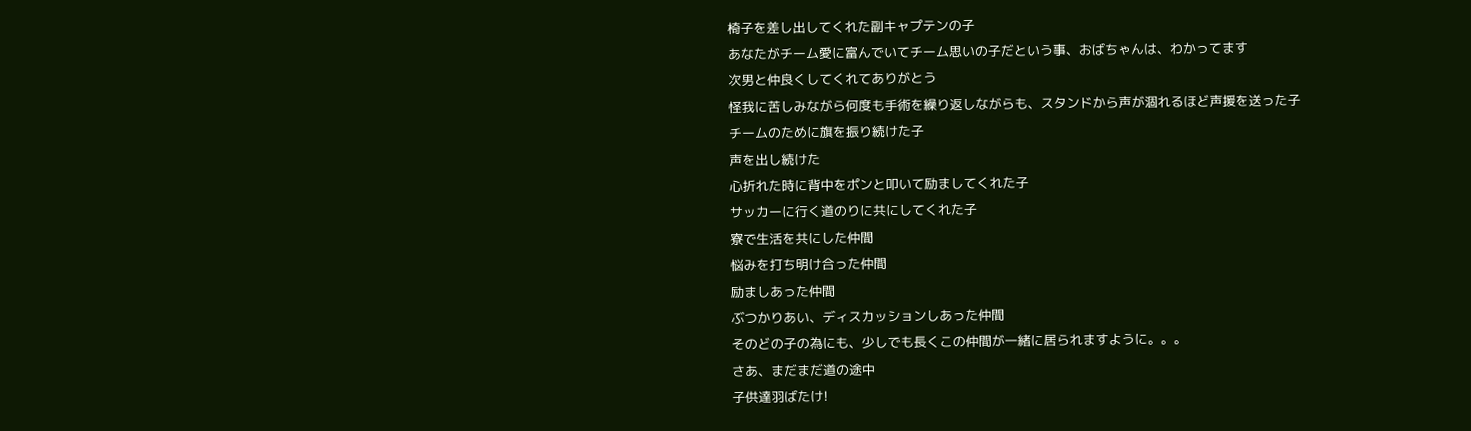椅子を差し出してくれた副キャプテンの子
あなたがチーム愛に富んでいてチーム思いの子だという事、おばちゃんは、わかってます
次男と仲良くしてくれてありがとう
怪我に苦しみながら何度も手術を繰り返しながらも、スタンドから声が涸れるほど声援を送った子
チームのために旗を振り続けた子
声を出し続けた
心折れた時に背中をポンと叩いて励ましてくれた子
サッカーに行く道のりに共にしてくれた子
寮で生活を共にした仲間
悩みを打ち明け合った仲間
励ましあった仲間
ぶつかりあい、ディスカッションしあった仲間
そのどの子の為にも、少しでも長くこの仲間が一緒に居られますように。。。
さあ、まだまだ道の途中
子供達羽ばたけ!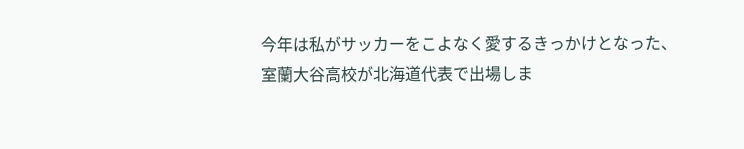今年は私がサッカーをこよなく愛するきっかけとなった、室蘭大谷高校が北海道代表で出場しま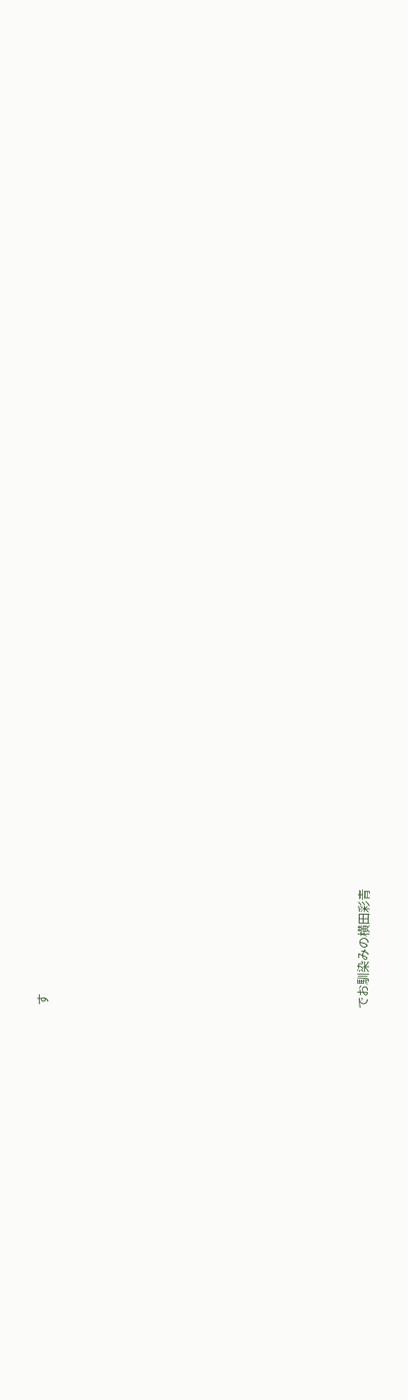す



















でお馴染みの横田彩青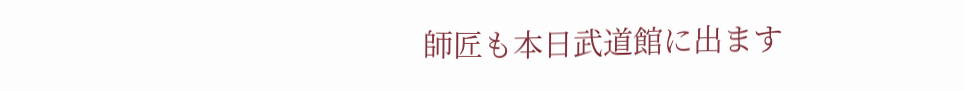師匠も本日武道館に出ます